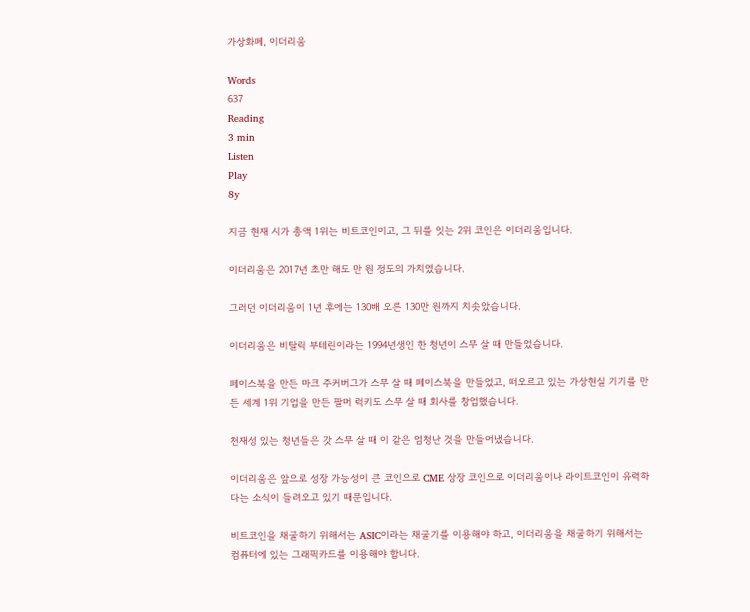가상화폐, 이더리움

Words
637
Reading
3 min
Listen
Play
8y

지금 현재 시가 총액 1위는 비트코인이고, 그 뒤를 잇는 2위 코인은 이더리움입니다.

이더리움은 2017년 초만 해도 만 원 정도의 가치였습니다.

그러던 이더리움이 1년 후에는 130배 오른 130만 원까지 치솟았습니다.

이더리움은 비탈릭 부테린이라는 1994년생인 한 청년이 스무 살 때 만들었습니다.

페이스북을 만든 마크 주커버그가 스무 살 때 페이스북을 만들었고, 떠오르고 있는 가상현실 기기를 만든 세계 1위 기업을 만든 팔머 럭키도 스무 살 때 회사를 창업했습니다.

천재성 있는 청년들은 갓 스무 살 때 이 같은 엄청난 것을 만들어냈습니다.

이더리움은 앞으로 성장 가능성이 큰 코인으로 CME 상장 코인으로 이더리움이나 라이트코인이 유력하다는 소식이 들려오고 있기 때문입니다.

비트코인을 채굴하기 위해서는 ASIC이라는 채굴기를 이용해야 하고, 이더리움을 채굴하기 위해서는 컴퓨터에 있는 그래픽카드를 이용해야 합니다.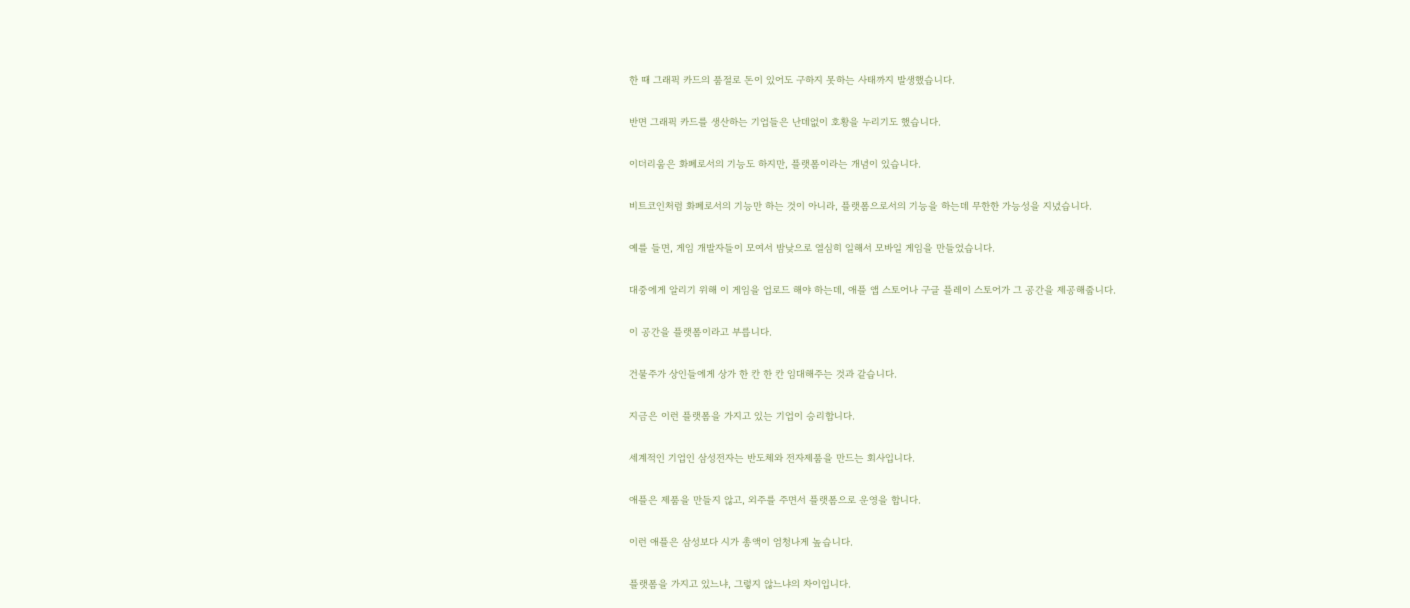한 때 그래픽 카드의 품절로 돈이 있어도 구하지 못하는 사태까지 발생했습니다.

반면 그래픽 카드를 생산하는 기업들은 난데없이 호황을 누리기도 했습니다.

이더리움은 화폐로서의 기능도 하지만, 플랫폼이라는 개념이 있습니다.

비트코인처럼 화폐로서의 기능만 하는 것이 아니라, 플랫폼으로서의 기능을 하는데 무한한 가능성을 지녔습니다.

예를 들면, 게임 개발자들이 모여서 밤낮으로 열심히 일해서 모바일 게임을 만들었습니다.

대중에게 알리기 위해 이 게임을 업로드 해야 하는데, 애플 앱 스토어나 구글 플레이 스토어가 그 공간을 제공해줍니다.

이 공간을 플랫폼이라고 부릅니다.

건물주가 상인들에게 상가 한 칸 한 칸 임대해주는 것과 같습니다.

지금은 이런 플랫폼을 가지고 있는 기업이 승리합니다.

세계적인 기업인 삼성전자는 반도체와 전자제품을 만드는 회사입니다.

애플은 제품을 만들지 않고, 외주를 주면서 플랫폼으로 운영을 합니다.

이런 애플은 삼성보다 시가 총액이 엄청나게 높습니다.

플랫폼을 가지고 있느냐, 그렇지 않느냐의 차이입니다.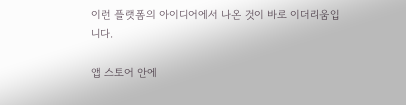이런 플랫폼의 아이디어에서 나온 것이 바로 이더리움입니다.

앱 스토어 안에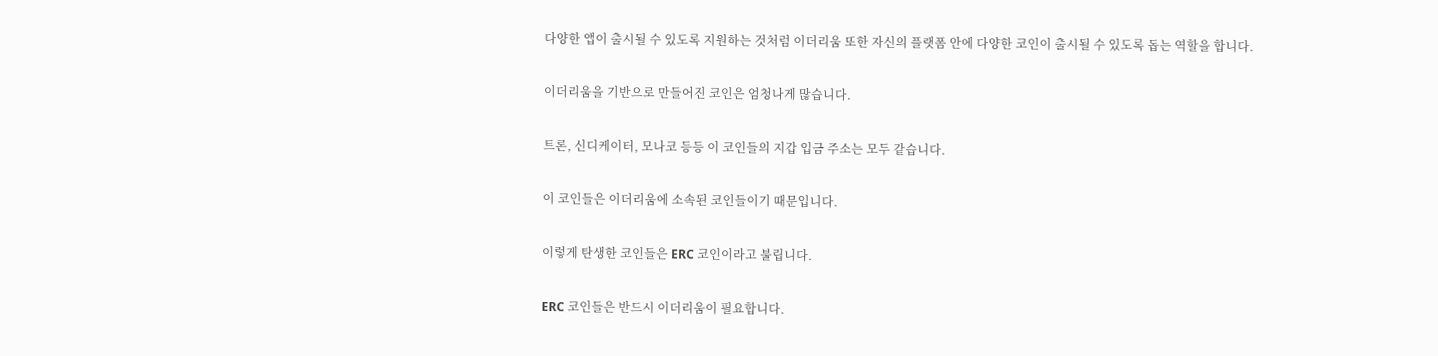다양한 앱이 출시될 수 있도록 지원하는 것처럼 이더리움 또한 자신의 플랫폼 안에 다양한 코인이 출시될 수 있도록 돕는 역할을 합니다.

이더리움을 기반으로 만들어진 코인은 엄청나게 많습니다.

트론, 신디케이터, 모나코 등등 이 코인들의 지갑 입금 주소는 모두 같습니다.

이 코인들은 이더리움에 소속된 코인들이기 때문입니다.

이렇게 탄생한 코인들은 ERC 코인이라고 불립니다.

ERC 코인들은 반드시 이더리움이 필요합니다.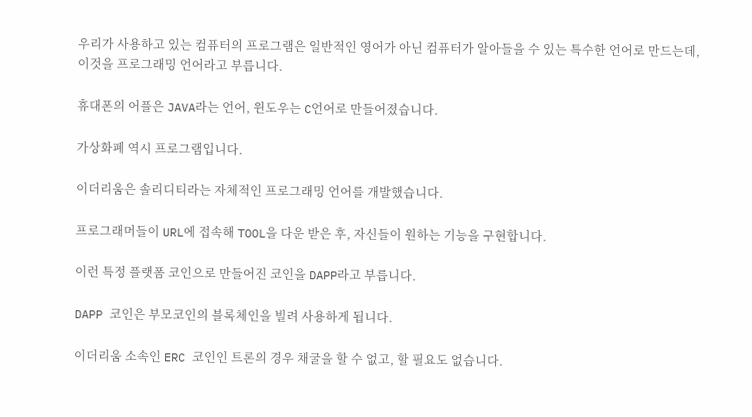우리가 사용하고 있는 컴퓨터의 프로그램은 일반적인 영어가 아닌 컴퓨터가 알아들을 수 있는 특수한 언어로 만드는데, 이것을 프로그래밍 언어라고 부릅니다.

휴대폰의 어플은 JAVA라는 언어, 윈도우는 C언어로 만들어졌습니다.

가상화폐 역시 프로그램입니다.

이더리움은 솔리디티라는 자체적인 프로그래밍 언어를 개발했습니다.

프로그래머들이 URL에 접속해 TOOL을 다운 받은 후, 자신들이 원하는 기능을 구현합니다.

이런 특정 플랫폼 코인으로 만들어진 코인을 DAPP라고 부릅니다.

DAPP 코인은 부모코인의 블록체인을 빌려 사용하게 됩니다.

이더리움 소속인 ERC 코인인 트론의 경우 채굴을 할 수 없고, 할 필요도 없습니다.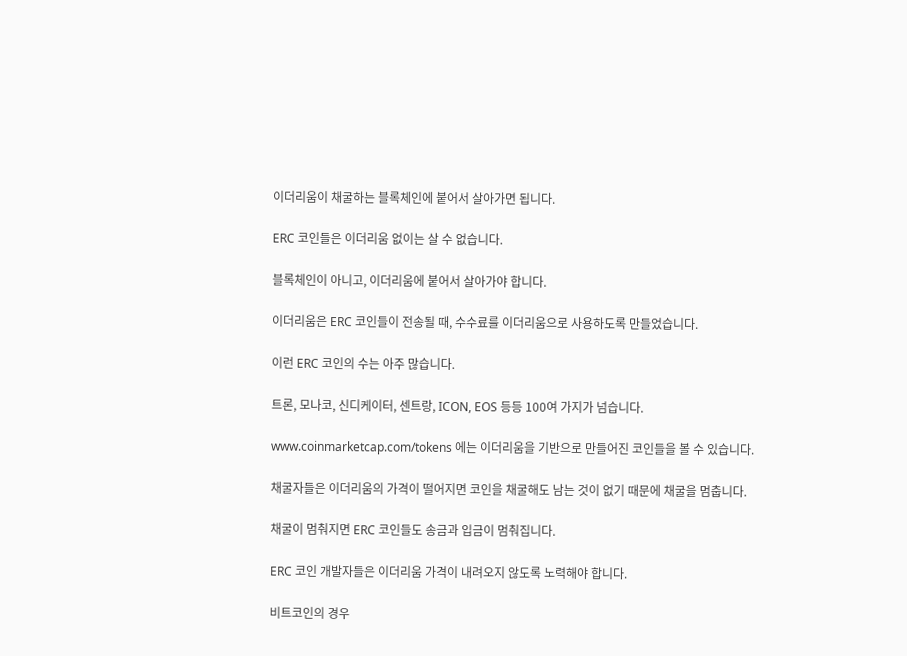이더리움이 채굴하는 블록체인에 붙어서 살아가면 됩니다.

ERC 코인들은 이더리움 없이는 살 수 없습니다.

블록체인이 아니고, 이더리움에 붙어서 살아가야 합니다.

이더리움은 ERC 코인들이 전송될 때, 수수료를 이더리움으로 사용하도록 만들었습니다.

이런 ERC 코인의 수는 아주 많습니다.

트론, 모나코, 신디케이터, 센트랑, ICON, EOS 등등 100여 가지가 넘습니다.

www.coinmarketcap.com/tokens 에는 이더리움을 기반으로 만들어진 코인들을 볼 수 있습니다.

채굴자들은 이더리움의 가격이 떨어지면 코인을 채굴해도 남는 것이 없기 때문에 채굴을 멈춥니다.

채굴이 멈춰지면 ERC 코인들도 송금과 입금이 멈춰집니다.

ERC 코인 개발자들은 이더리움 가격이 내려오지 않도록 노력해야 합니다.

비트코인의 경우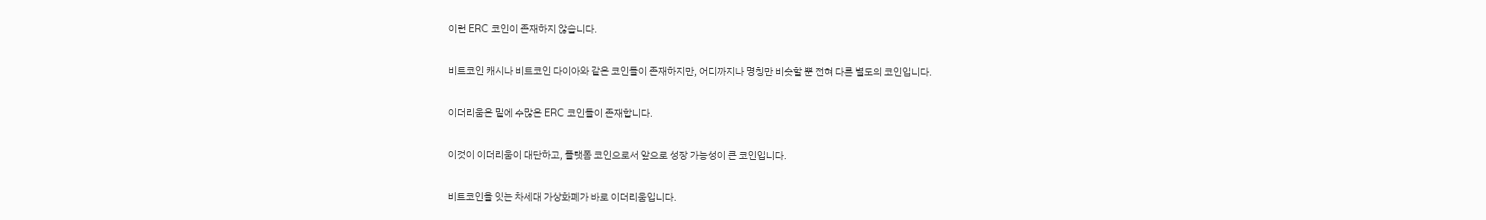이런 ERC 코인이 존재하지 않습니다.

비트코인 캐시나 비트코인 다이아와 같은 코인들이 존재하지만, 어디까지나 명칭만 비슷할 뿐 전혀 다른 별도의 코인입니다.

이더리움은 밑에 수많은 ERC 코인들이 존재합니다.

이것이 이더리움이 대단하고, 플랫폼 코인으로서 앞으로 성장 가능성이 큰 코인입니다.

비트코인을 잇는 차세대 가상화폐가 바로 이더리움입니다.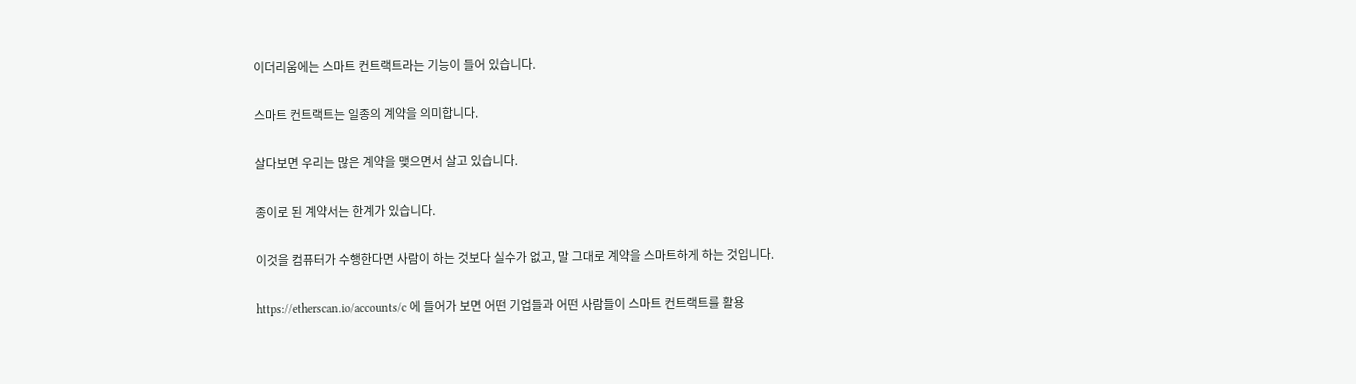이더리움에는 스마트 컨트랙트라는 기능이 들어 있습니다.

스마트 컨트랙트는 일종의 계약을 의미합니다.

살다보면 우리는 많은 계약을 맺으면서 살고 있습니다.

종이로 된 계약서는 한계가 있습니다.

이것을 컴퓨터가 수행한다면 사람이 하는 것보다 실수가 없고, 말 그대로 계약을 스마트하게 하는 것입니다.

https://etherscan.io/accounts/c 에 들어가 보면 어떤 기업들과 어떤 사람들이 스마트 컨트랙트를 활용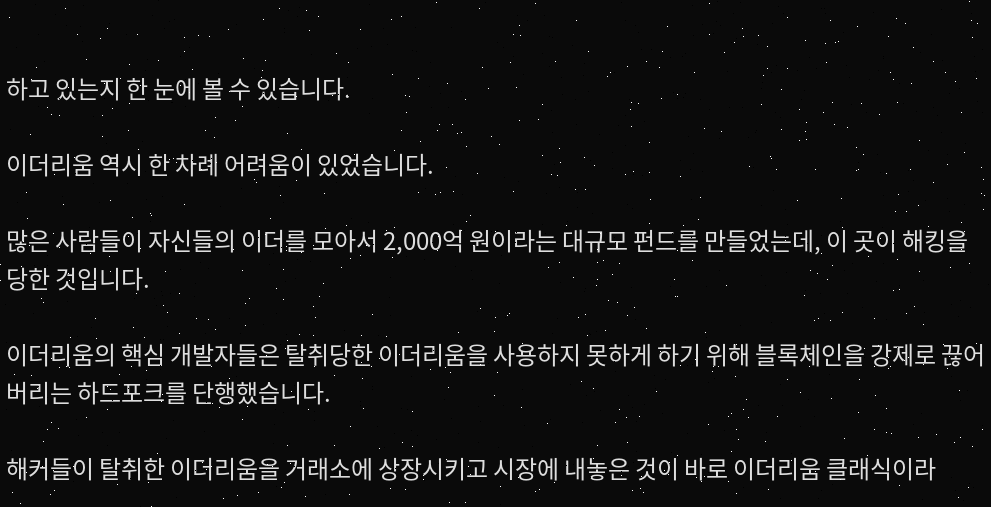하고 있는지 한 눈에 볼 수 있습니다.

이더리움 역시 한 차례 어려움이 있었습니다.

많은 사람들이 자신들의 이더를 모아서 2,000억 원이라는 대규모 펀드를 만들었는데, 이 곳이 해킹을 당한 것입니다.

이더리움의 핵심 개발자들은 탈취당한 이더리움을 사용하지 못하게 하기 위해 블록체인을 강제로 끊어버리는 하드포크를 단행했습니다.

해커들이 탈취한 이더리움을 거래소에 상장시키고 시장에 내놓은 것이 바로 이더리움 클래식이라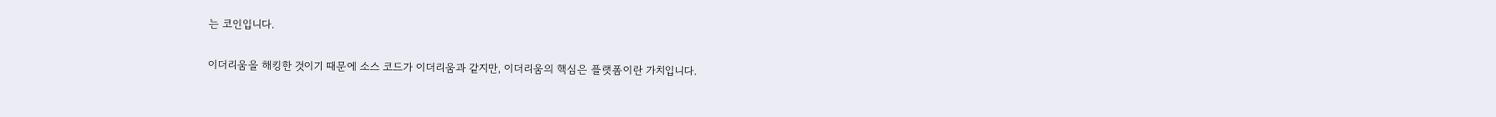는 코인입니다.

이더리움을 해킹한 것이기 때문에 소스 코드가 이더리움과 같지만, 이더리움의 핵심은 플랫폼이란 가치입니다.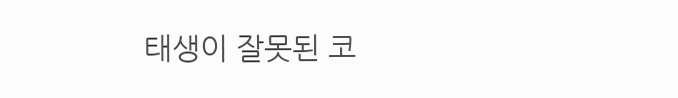태생이 잘못된 코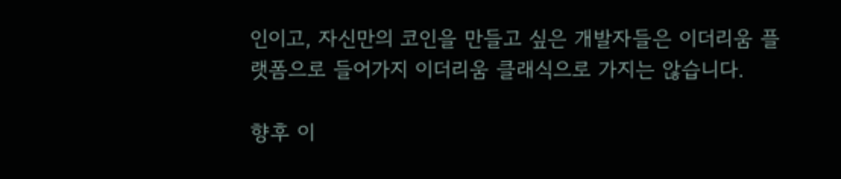인이고, 자신만의 코인을 만들고 싶은 개발자들은 이더리움 플랫폼으로 들어가지 이더리움 클래식으로 가지는 않습니다.

향후 이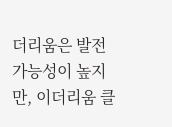더리움은 발전 가능성이 높지만, 이더리움 클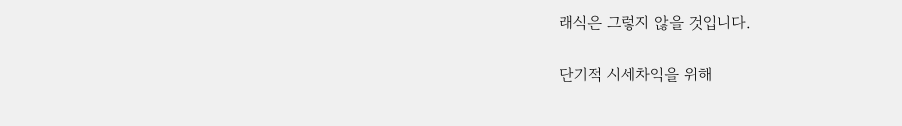래식은 그렇지 않을 것입니다.

단기적 시세차익을 위해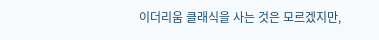이더리움 클래식을 사는 것은 모르겠지만,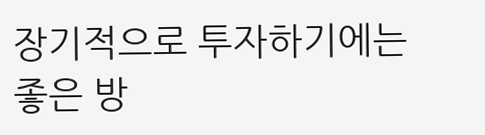장기적으로 투자하기에는 좋은 방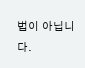법이 아닙니다.